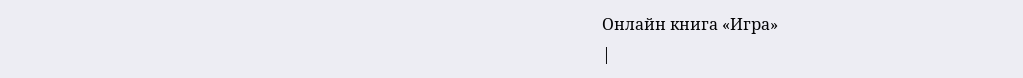Онлайн книга «Игра»
|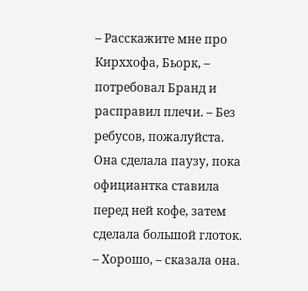– Расскажите мне про Кирххофа, Бьорк, – потребовал Бранд и расправил плечи. – Без ребусов, пожалуйста. Она сделала паузу, пока официантка ставила перед ней кофе, затем сделала большой глоток. – Хорошо, – сказала она.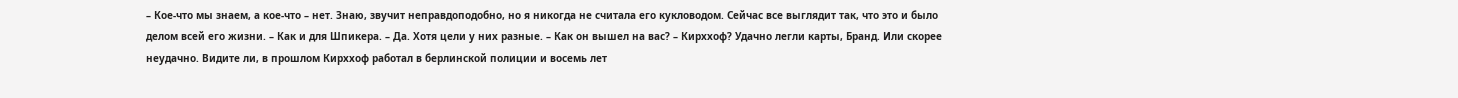– Кое-что мы знаем, а кое-что – нет. Знаю, звучит неправдоподобно, но я никогда не считала его кукловодом. Сейчас все выглядит так, что это и было делом всей его жизни. – Как и для Шпикера. – Да. Хотя цели у них разные. – Как он вышел на вас? – Кирххоф? Удачно легли карты, Бранд. Или скорее неудачно. Видите ли, в прошлом Кирххоф работал в берлинской полиции и восемь лет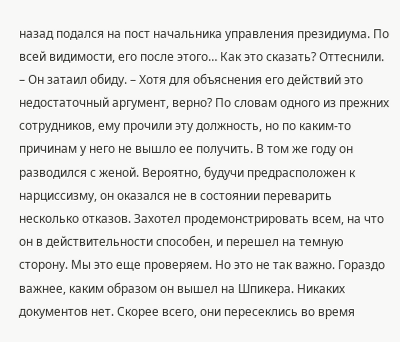назад подался на пост начальника управления президиума. По всей видимости, его после этого… Как это сказать? Оттеснили. – Он затаил обиду. – Хотя для объяснения его действий это недостаточный аргумент, верно? По словам одного из прежних сотрудников, ему прочили эту должность, но по каким-то причинам у него не вышло ее получить. В том же году он разводился с женой. Вероятно, будучи предрасположен к нарциссизму, он оказался не в состоянии переварить несколько отказов. Захотел продемонстрировать всем, на что он в действительности способен, и перешел на темную сторону. Мы это еще проверяем. Но это не так важно. Гораздо важнее, каким образом он вышел на Шпикера. Никаких документов нет. Скорее всего, они пересеклись во время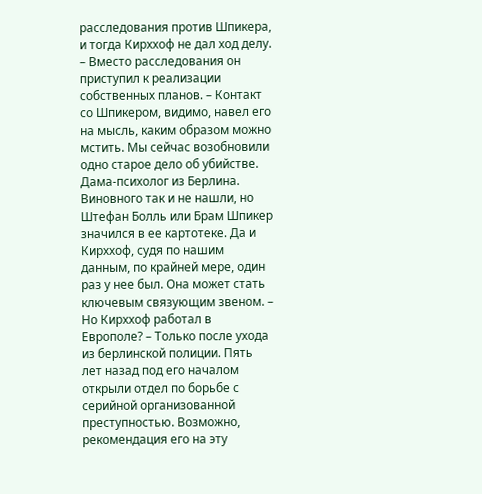расследования против Шпикера, и тогда Кирххоф не дал ход делу. – Вместо расследования он приступил к реализации собственных планов. – Контакт со Шпикером, видимо, навел его на мысль, каким образом можно мстить. Мы сейчас возобновили одно старое дело об убийстве. Дама-психолог из Берлина. Виновного так и не нашли, но Штефан Болль или Брам Шпикер значился в ее картотеке. Да и Кирххоф, судя по нашим данным, по крайней мере, один раз у нее был. Она может стать ключевым связующим звеном. – Но Кирххоф работал в Европоле? – Только после ухода из берлинской полиции. Пять лет назад под его началом открыли отдел по борьбе с серийной организованной преступностью. Возможно, рекомендация его на эту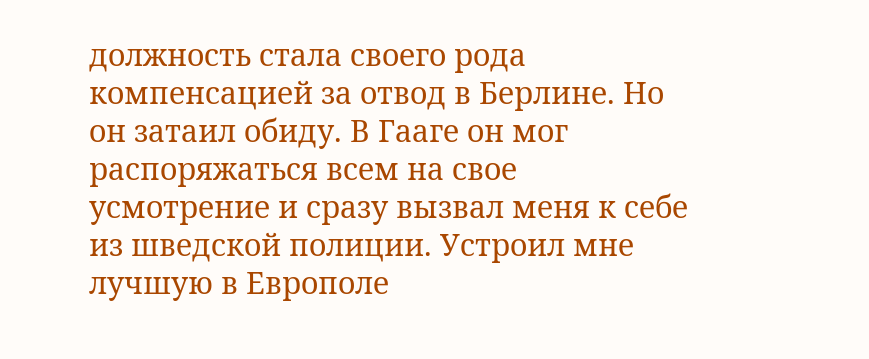должность стала своего рода компенсацией за отвод в Берлине. Но он затаил обиду. В Гааге он мог распоряжаться всем на свое усмотрение и сразу вызвал меня к себе из шведской полиции. Устроил мне лучшую в Европоле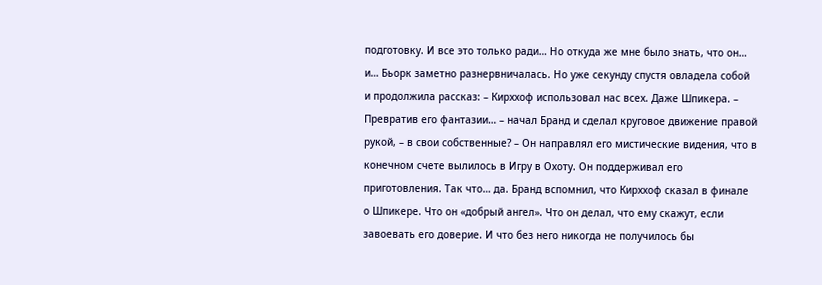подготовку. И все это только ради… Но откуда же мне было знать, что он… и… Бьорк заметно разнервничалась. Но уже секунду спустя овладела собой и продолжила рассказ: – Кирххоф использовал нас всех. Даже Шпикера. – Превратив его фантазии… – начал Бранд и сделал круговое движение правой рукой, – в свои собственные? – Он направлял его мистические видения, что в конечном счете вылилось в Игру в Охоту. Он поддерживал его приготовления. Так что… да. Бранд вспомнил, что Кирххоф сказал в финале о Шпикере. Что он «добрый ангел». Что он делал, что ему скажут, если завоевать его доверие. И что без него никогда не получилось бы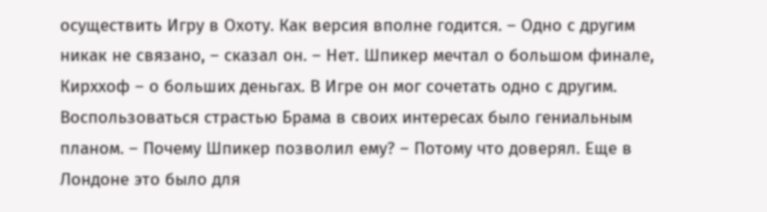осуществить Игру в Охоту. Как версия вполне годится. – Одно с другим никак не связано, – сказал он. – Нет. Шпикер мечтал о большом финале, Кирххоф – о больших деньгах. В Игре он мог сочетать одно с другим. Воспользоваться страстью Брама в своих интересах было гениальным планом. – Почему Шпикер позволил ему? – Потому что доверял. Еще в Лондоне это было для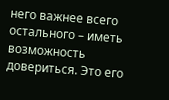него важнее всего остального – иметь возможность довериться. Это его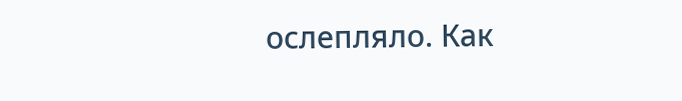ослепляло. Как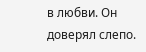в любви. Он доверял слепо.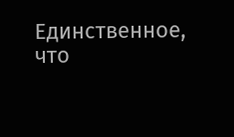Единственное, что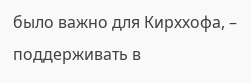было важно для Кирххофа, – поддерживать в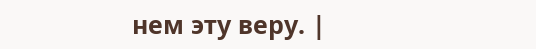нем эту веру. |